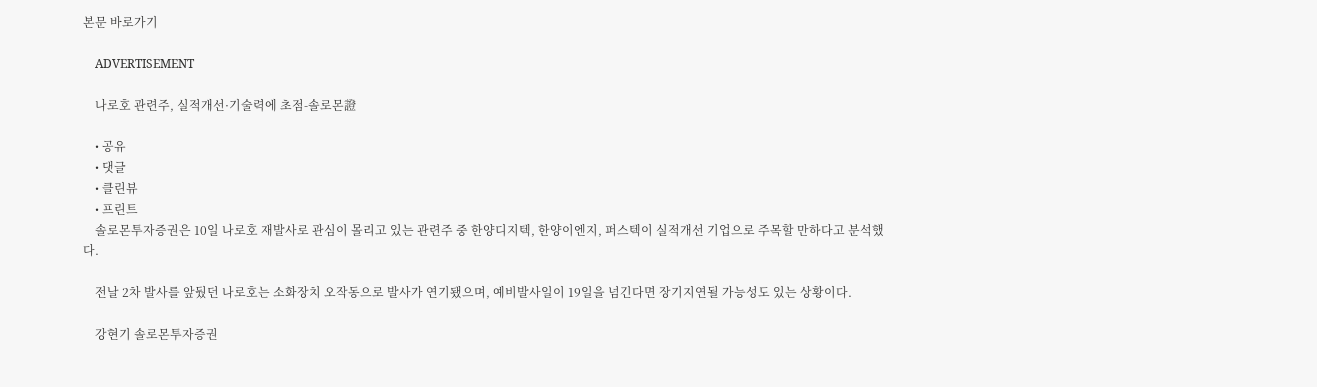본문 바로가기

    ADVERTISEMENT

    나로호 관련주, 실적개선·기술력에 초점-솔로몬證

    • 공유
    • 댓글
    • 클린뷰
    • 프린트
    솔로몬투자증권은 10일 나로호 재발사로 관심이 몰리고 있는 관련주 중 한양디지텍, 한양이엔지, 퍼스텍이 실적개선 기업으로 주목할 만하다고 분석했다.

    전날 2차 발사를 앞뒀던 나로호는 소화장치 오작동으로 발사가 연기됐으며, 예비발사일이 19일을 넘긴다면 장기지연될 가능성도 있는 상황이다.

    강현기 솔로몬투자증권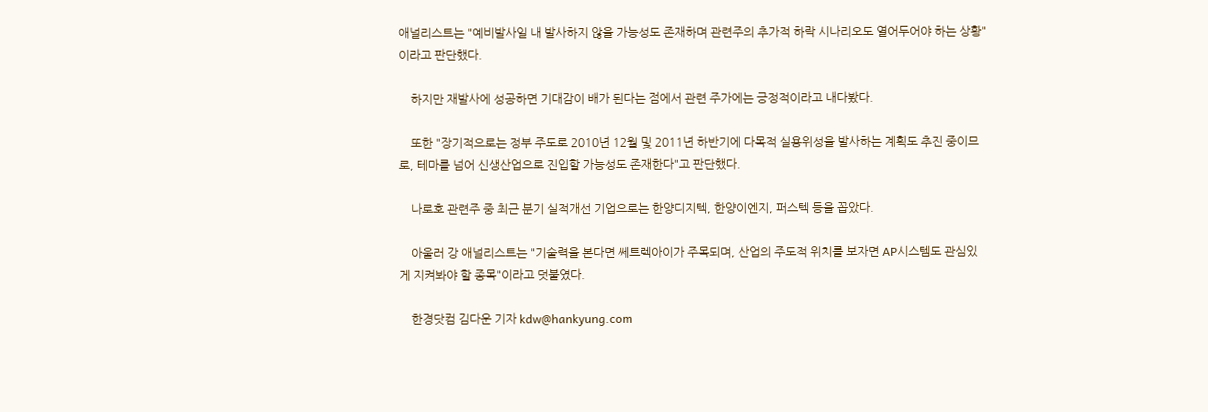애널리스트는 "예비발사일 내 발사하지 않을 가능성도 존재하며 관련주의 추가적 하락 시나리오도 열어두어야 하는 상황"이라고 판단했다.

    하지만 재발사에 성공하면 기대감이 배가 된다는 점에서 관련 주가에는 긍정적이라고 내다봤다.

    또한 "장기적으로는 정부 주도로 2010년 12월 및 2011년 하반기에 다목적 실용위성을 발사하는 계획도 추진 중이므로, 테마를 넘어 신생산업으로 진입할 가능성도 존재한다"고 판단했다.

    나로호 관련주 중 최근 분기 실적개선 기업으로는 한양디지텍, 한양이엔지, 퍼스텍 등을 꼽았다.

    아울러 강 애널리스트는 "기술력을 본다면 쎄트렉아이가 주목되며, 산업의 주도적 위치를 보자면 AP시스템도 관심있게 지켜봐야 할 종목"이라고 덧붙였다.

    한경닷컴 김다운 기자 kdw@hankyung.com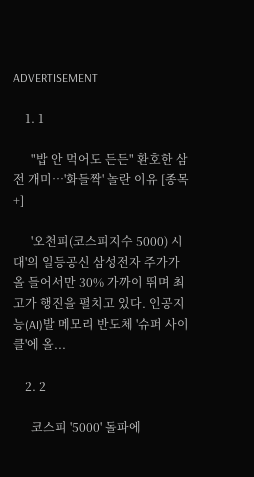ADVERTISEMENT

    1. 1

      "밥 안 먹어도 든든" 환호한 삼전 개미…'화들짝' 놀란 이유 [종목+]

      '오천피(코스피지수 5000) 시대'의 일등공신 삼성전자 주가가 올 들어서만 30% 가까이 뛰며 최고가 행진을 펼치고 있다. 인공지능(AI)발 메모리 반도체 '슈퍼 사이클'에 올...

    2. 2

      코스피 '5000' 돌파에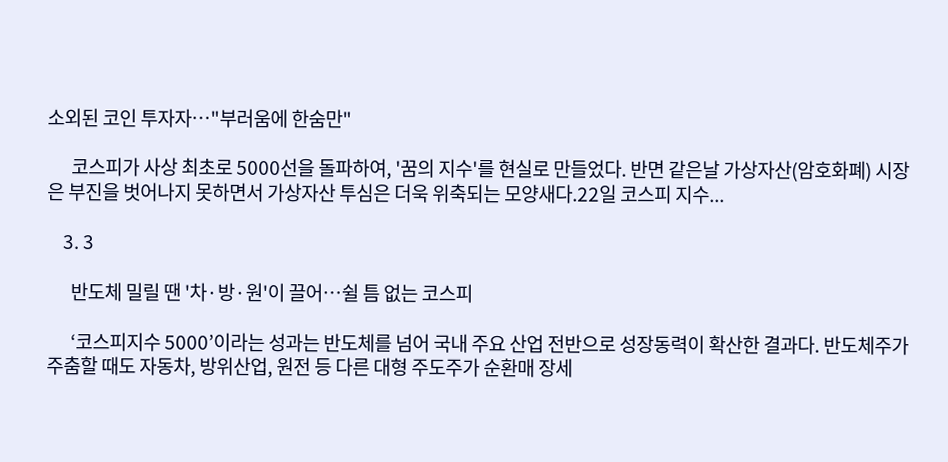소외된 코인 투자자…"부러움에 한숨만"

      코스피가 사상 최초로 5000선을 돌파하여, '꿈의 지수'를 현실로 만들었다. 반면 같은날 가상자산(암호화폐) 시장은 부진을 벗어나지 못하면서 가상자산 투심은 더욱 위축되는 모양새다.22일 코스피 지수...

    3. 3

      반도체 밀릴 땐 '차·방·원'이 끌어…쉴 틈 없는 코스피

      ‘코스피지수 5000’이라는 성과는 반도체를 넘어 국내 주요 산업 전반으로 성장동력이 확산한 결과다. 반도체주가 주춤할 때도 자동차, 방위산업, 원전 등 다른 대형 주도주가 순환매 장세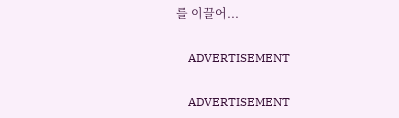를 이끌어...

    ADVERTISEMENT

    ADVERTISEMENT